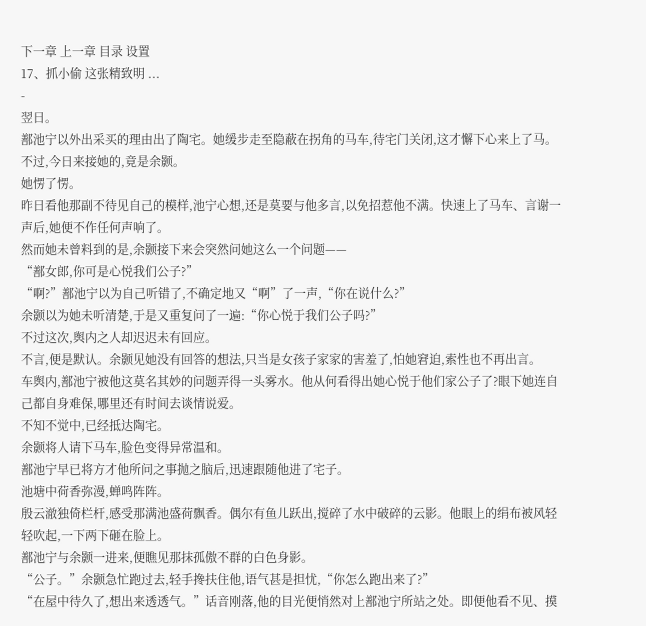下一章 上一章 目录 设置
17、抓小偷 这张精致明 ...
-
翌日。
鄯池宁以外出采买的理由出了陶宅。她缓步走至隐蔽在拐角的马车,待宅门关闭,这才懈下心来上了马。不过,今日来接她的,竟是余颢。
她愣了愣。
昨日看他那副不待见自己的模样,池宁心想,还是莫要与他多言,以免招惹他不满。快速上了马车、言谢一声后,她便不作任何声响了。
然而她未曾料到的是,余颢接下来会突然问她这么一个问题——
“鄯女郎,你可是心悦我们公子?”
“啊?”鄯池宁以为自己听错了,不确定地又“啊”了一声,“你在说什么?”
余颢以为她未听清楚,于是又重复问了一遍:“你心悦于我们公子吗?”
不过这次,舆内之人却迟迟未有回应。
不言,便是默认。余颢见她没有回答的想法,只当是女孩子家家的害羞了,怕她窘迫,索性也不再出言。
车舆内,鄯池宁被他这莫名其妙的问题弄得一头雾水。他从何看得出她心悦于他们家公子了?眼下她连自己都自身难保,哪里还有时间去谈情说爱。
不知不觉中,已经抵达陶宅。
余颢将人请下马车,脸色变得异常温和。
鄯池宁早已将方才他所问之事抛之脑后,迅速跟随他进了宅子。
池塘中荷香弥漫,蝉鸣阵阵。
殷云澈独倚栏杆,感受那满池盛荷飘香。偶尔有鱼儿跃出,搅碎了水中破碎的云影。他眼上的绢布被风轻轻吹起,一下两下砸在脸上。
鄯池宁与余颢一进来,便瞧见那抹孤傲不群的白色身影。
“公子。”余颢急忙跑过去,轻手搀扶住他,语气甚是担忧,“你怎么跑出来了?”
“在屋中待久了,想出来透透气。”话音刚落,他的目光便悄然对上鄯池宁所站之处。即便他看不见、摸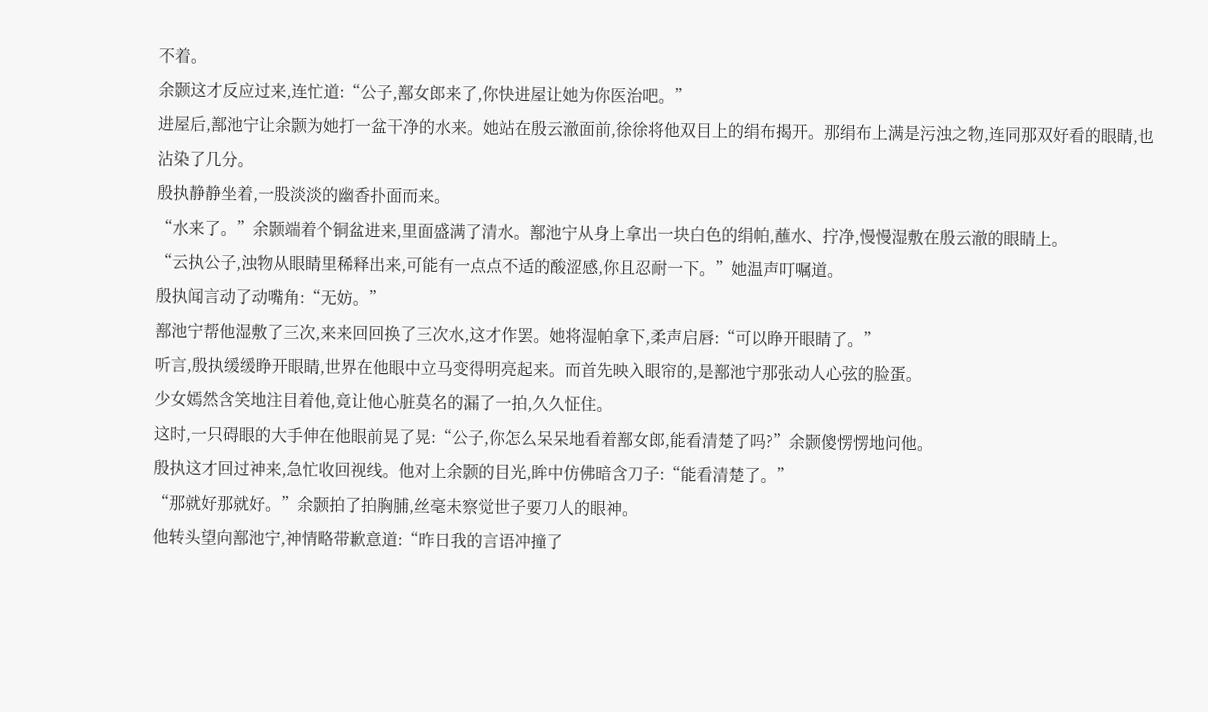不着。
余颢这才反应过来,连忙道:“公子,鄯女郎来了,你快进屋让她为你医治吧。”
进屋后,鄯池宁让余颢为她打一盆干净的水来。她站在殷云澈面前,徐徐将他双目上的绢布揭开。那绢布上满是污浊之物,连同那双好看的眼睛,也沾染了几分。
殷执静静坐着,一股淡淡的幽香扑面而来。
“水来了。”余颢端着个铜盆进来,里面盛满了清水。鄯池宁从身上拿出一块白色的绢帕,蘸水、拧净,慢慢湿敷在殷云澈的眼睛上。
“云执公子,浊物从眼睛里稀释出来,可能有一点点不适的酸涩感,你且忍耐一下。”她温声叮嘱道。
殷执闻言动了动嘴角:“无妨。”
鄯池宁帮他湿敷了三次,来来回回换了三次水,这才作罢。她将湿帕拿下,柔声启唇:“可以睁开眼睛了。”
听言,殷执缓缓睁开眼睛,世界在他眼中立马变得明亮起来。而首先映入眼帘的,是鄯池宁那张动人心弦的脸蛋。
少女嫣然含笑地注目着他,竟让他心脏莫名的漏了一拍,久久怔住。
这时,一只碍眼的大手伸在他眼前晃了晃:“公子,你怎么呆呆地看着鄯女郎,能看清楚了吗?”余颢傻愣愣地问他。
殷执这才回过神来,急忙收回视线。他对上余颢的目光,眸中仿佛暗含刀子:“能看清楚了。”
“那就好那就好。”余颢拍了拍胸脯,丝毫未察觉世子要刀人的眼神。
他转头望向鄯池宁,神情略带歉意道:“昨日我的言语冲撞了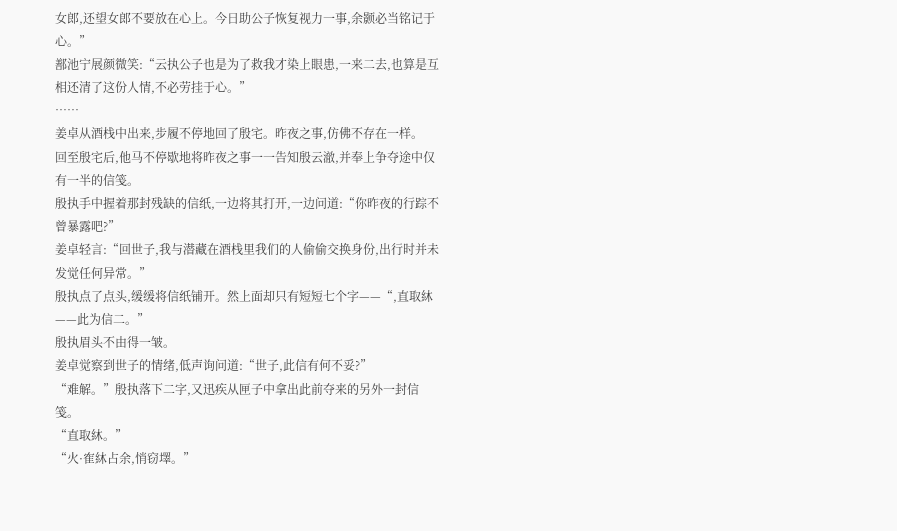女郎,还望女郎不要放在心上。今日助公子恢复视力一事,余颢必当铭记于心。”
鄯池宁展颜微笑:“云执公子也是为了救我才染上眼患,一来二去,也算是互相还清了这份人情,不必劳挂于心。”
……
姜卓从酒栈中出来,步履不停地回了殷宅。昨夜之事,仿佛不存在一样。
回至殷宅后,他马不停歇地将昨夜之事一一告知殷云澈,并奉上争夺途中仅有一半的信笺。
殷执手中握着那封残缺的信纸,一边将其打开,一边问道:“你昨夜的行踪不曾暴露吧?”
姜卓轻言:“回世子,我与潜藏在酒栈里我们的人偷偷交换身份,出行时并未发觉任何异常。”
殷执点了点头,缓缓将信纸铺开。然上面却只有短短七个字——“,直取䊾——此为信二。”
殷执眉头不由得一皱。
姜卓觉察到世子的情绪,低声询问道:“世子,此信有何不妥?”
“难解。”殷执落下二字,又迅疾从匣子中拿出此前夺来的另外一封信笺。
“直取䊾。”
“火·隺䊾占余,悄窃墿。”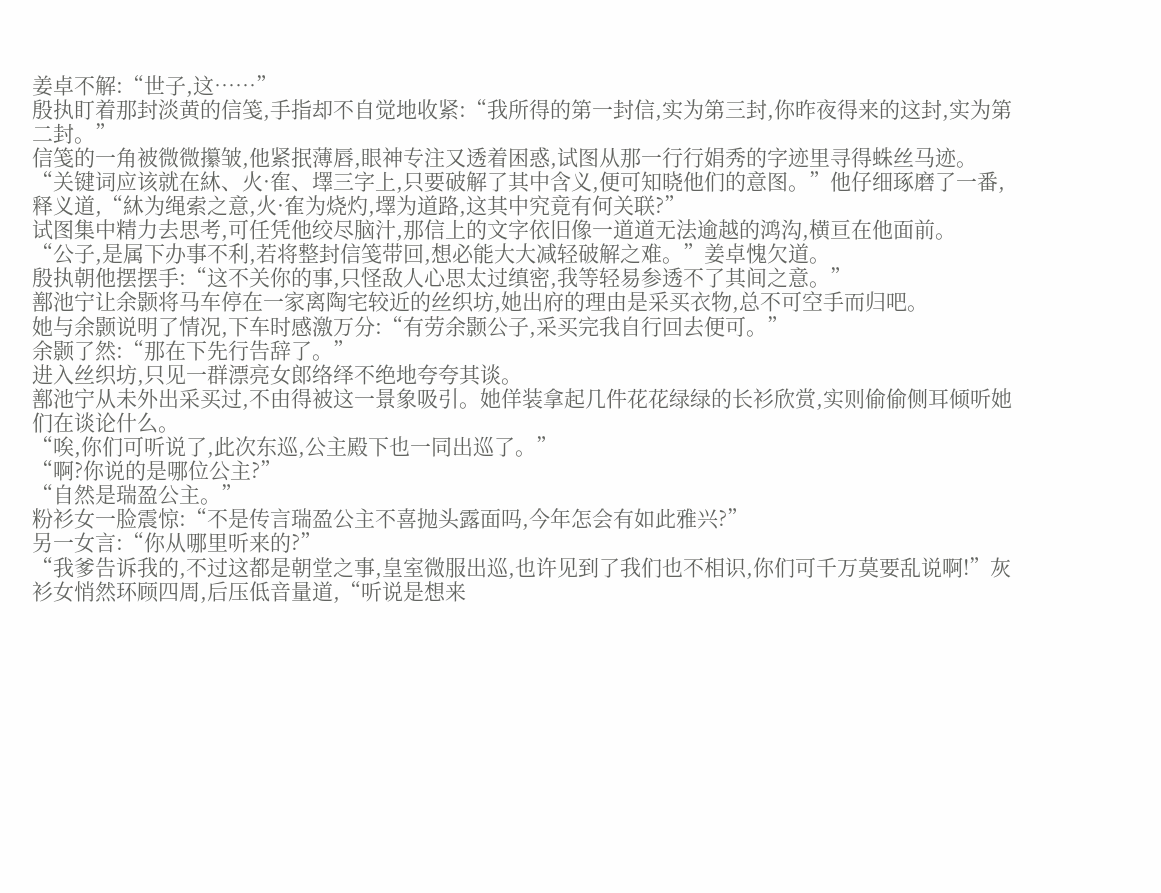姜卓不解:“世子,这……”
殷执盯着那封淡黄的信笺,手指却不自觉地收紧:“我所得的第一封信,实为第三封,你昨夜得来的这封,实为第二封。”
信笺的一角被微微攥皱,他紧抿薄唇,眼神专注又透着困惑,试图从那一行行娟秀的字迹里寻得蛛丝马迹。
“关键词应该就在䊾、火·隺、墿三字上,只要破解了其中含义,便可知晓他们的意图。”他仔细琢磨了一番,释义道,“䊾为绳索之意,火·隺为烧灼,墿为道路,这其中究竟有何关联?”
试图集中精力去思考,可任凭他绞尽脑汁,那信上的文字依旧像一道道无法逾越的鸿沟,横亘在他面前。
“公子,是属下办事不利,若将整封信笺带回,想必能大大减轻破解之难。”姜卓愧欠道。
殷执朝他摆摆手:“这不关你的事,只怪敌人心思太过缜密,我等轻易参透不了其间之意。”
鄯池宁让余颢将马车停在一家离陶宅较近的丝织坊,她出府的理由是采买衣物,总不可空手而归吧。
她与余颢说明了情况,下车时感激万分:“有劳余颢公子,采买完我自行回去便可。”
余颢了然:“那在下先行告辞了。”
进入丝织坊,只见一群漂亮女郎络绎不绝地夸夸其谈。
鄯池宁从未外出采买过,不由得被这一景象吸引。她佯装拿起几件花花绿绿的长衫欣赏,实则偷偷侧耳倾听她们在谈论什么。
“唉,你们可听说了,此次东巡,公主殿下也一同出巡了。”
“啊?你说的是哪位公主?”
“自然是瑞盈公主。”
粉衫女一脸震惊:“不是传言瑞盈公主不喜抛头露面吗,今年怎会有如此雅兴?”
另一女言:“你从哪里听来的?”
“我爹告诉我的,不过这都是朝堂之事,皇室微服出巡,也许见到了我们也不相识,你们可千万莫要乱说啊!”灰衫女悄然环顾四周,后压低音量道,“听说是想来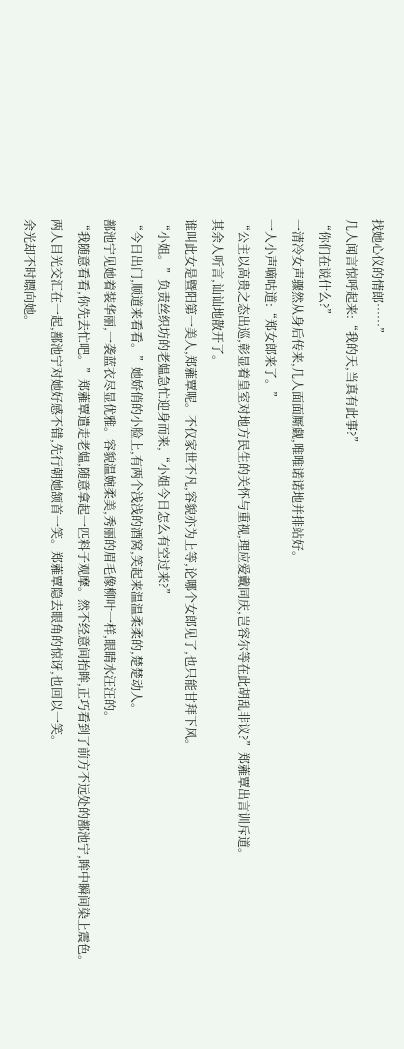找她心仪的情郎……”
几人闻言惊呼起来:“我的天,当真有此事?”
“你们在说什么?”
一清冷女声骤然从身后传来,几人面面厮觑,唯唯诺诺地并排站好。
一人小声嘀咕道:“郑女郎来了。”
“公主以高贵之态出巡,彰显着皇室对地方民生的关怀与重视,理应爱戴同庆,岂容尔等在此胡乱非议?”郑蕥覃出言训斥道。
其余人听言,讪讪地散开了。
谁叫此女是暨阳第一美人,郑蕥覃呢。不仅家世不凡,容貌亦为上等,论哪个女郎见了,也只能甘拜下风。
“小姐。”负责丝织坊的老媪急忙迎身而来,“小姐今日怎么有空过来?”
“今日出门,顺道来看看。”她娇俏的小脸上,有两个浅浅的酒窝,笑起来温温柔柔的,楚楚动人。
鄯池宁见她着装华丽,一袭蓝衣尽显优雅。容貌温婉柔美,秀丽的眉毛像柳叶一样,眼睛水汪汪的。
“我随意看看,你先去忙吧。”郑蕥覃遣走老媪,随意拿起一匹料子观摩。然不经意间抬眸,正巧看到了前方不远处的鄯池宁,眸中瞬间染上震色。
两人目光交汇在一起,鄯池宁对她好感不错,先行朝她颔首一笑。郑蕥覃隐去眼角的惊讶,也回以一笑。
余光却不时瞟向她。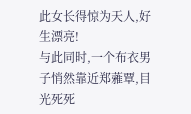此女长得惊为天人,好生漂亮!
与此同时,一个布衣男子悄然靠近郑蕥覃,目光死死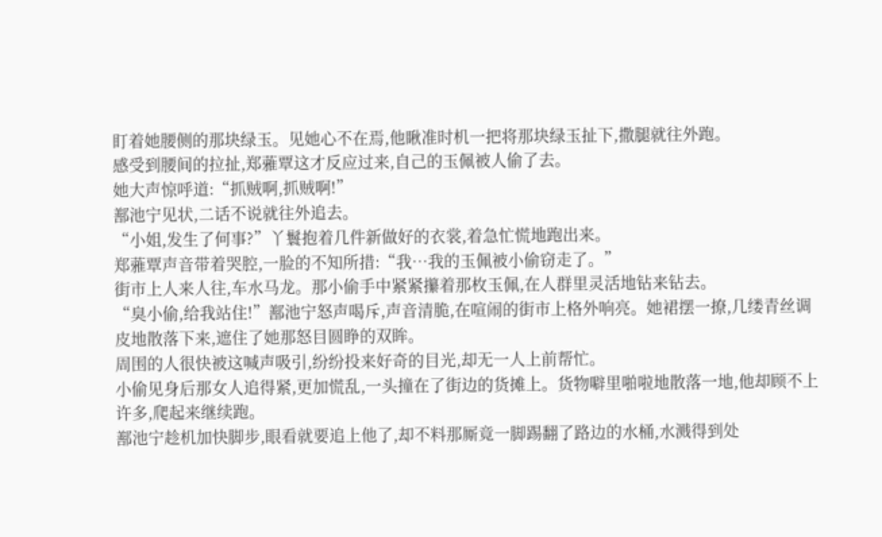盯着她腰侧的那块绿玉。见她心不在焉,他瞅准时机一把将那块绿玉扯下,撒腿就往外跑。
感受到腰间的拉扯,郑蕥覃这才反应过来,自己的玉佩被人偷了去。
她大声惊呼道:“抓贼啊,抓贼啊!”
鄯池宁见状,二话不说就往外追去。
“小姐,发生了何事?”丫鬟抱着几件新做好的衣裳,着急忙慌地跑出来。
郑蕥覃声音带着哭腔,一脸的不知所措:“我…我的玉佩被小偷窃走了。”
街市上人来人往,车水马龙。那小偷手中紧紧攥着那枚玉佩,在人群里灵活地钻来钻去。
“臭小偷,给我站住!”鄯池宁怒声喝斥,声音清脆,在喧闹的街市上格外响亮。她裙摆一撩,几缕青丝调皮地散落下来,遮住了她那怒目圆睁的双眸。
周围的人很快被这喊声吸引,纷纷投来好奇的目光,却无一人上前帮忙。
小偷见身后那女人追得紧,更加慌乱,一头撞在了街边的货摊上。货物噼里啪啦地散落一地,他却顾不上许多,爬起来继续跑。
鄯池宁趁机加快脚步,眼看就要追上他了,却不料那厮竟一脚踢翻了路边的水桶,水溅得到处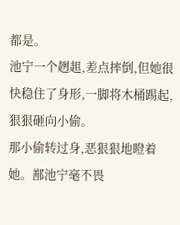都是。
池宁一个趔趄,差点摔倒,但她很快稳住了身形,一脚将木桶踢起,狠狠砸向小偷。
那小偷转过身,恶狠狠地瞪着她。鄯池宁毫不畏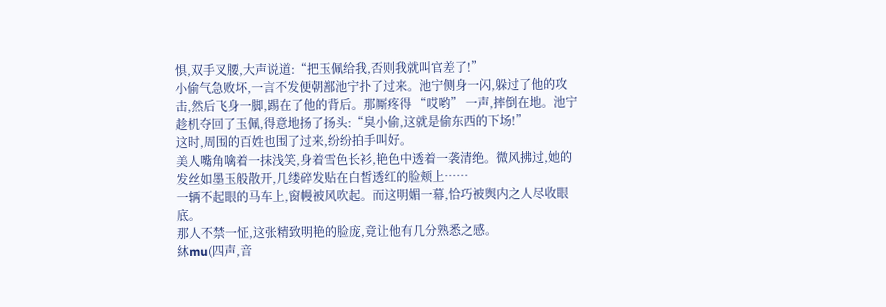惧,双手叉腰,大声说道:“把玉佩给我,否则我就叫官差了!”
小偷气急败坏,一言不发便朝鄯池宁扑了过来。池宁侧身一闪,躲过了他的攻击,然后飞身一脚,踢在了他的背后。那厮疼得 “哎哟” 一声,摔倒在地。池宁趁机夺回了玉佩,得意地扬了扬头:“臭小偷,这就是偷东西的下场!”
这时,周围的百姓也围了过来,纷纷拍手叫好。
美人嘴角噙着一抹浅笑,身着雪色长衫,艳色中透着一袭清绝。微风拂过,她的发丝如墨玉般散开,几缕碎发贴在白皙透红的脸颊上……
一辆不起眼的马车上,窗幔被风吹起。而这明媚一幕,恰巧被舆内之人尽收眼底。
那人不禁一怔,这张精致明艳的脸庞,竟让他有几分熟悉之感。
䊾mu(四声,音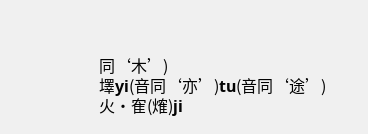同‘木’)
墿yi(音同‘亦’)tu(音同‘途’)
火·隺(𤌍)ji